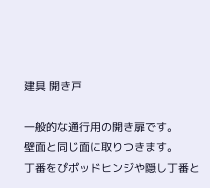建具 開き戸

一般的な通行用の開き扉です。
壁面と同じ面に取りつきます。
丁番をぴポッドヒンジや隠し丁番と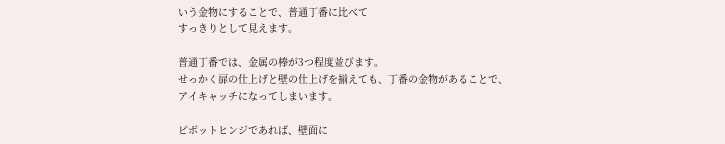いう金物にすることで、普通丁番に比べて
すっきりとして見えます。

普通丁番では、金属の棒が3つ程度並びます。
せっかく扉の仕上げと壁の仕上げを揃えても、丁番の金物があることで、
アイキャッチになってしまいます。

ピボットヒンジであれば、壁面に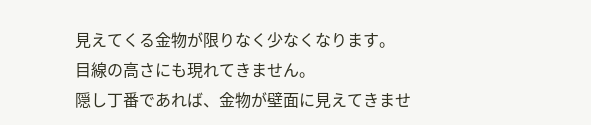見えてくる金物が限りなく少なくなります。
目線の高さにも現れてきません。
隠し丁番であれば、金物が壁面に見えてきませ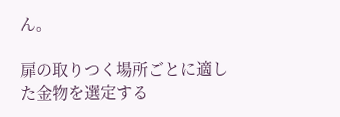ん。

扉の取りつく場所ごとに適した金物を選定する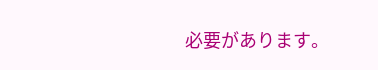必要があります。